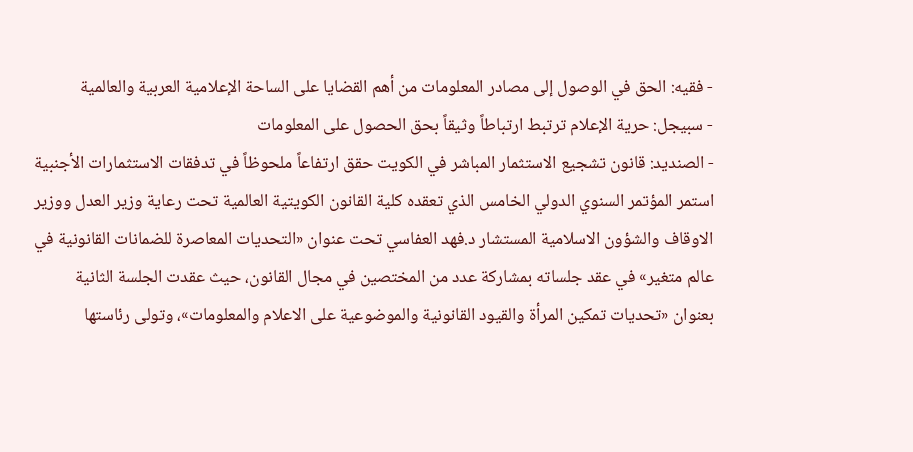- فقيه: الحق في الوصول إلى مصادر المعلومات من أهم القضايا على الساحة الإعلامية العربية والعالمية
- سبيجل: حرية الإعلام ترتبط ارتباطاً وثيقاً بحق الحصول على المعلومات
- الصنديد: قانون تشجيع الاستثمار المباشر في الكويت حقق ارتفاعاً ملحوظاً في تدفقات الاستثمارات الأجنبية
استمر المؤتمر السنوي الدولي الخامس الذي تعقده كلية القانون الكويتية العالمية تحت رعاية وزير العدل ووزير الاوقاف والشؤون الاسلامية المستشار د.فهد العفاسي تحت عنوان «التحديات المعاصرة للضمانات القانونية في عالم متغير» في عقد جلساته بمشاركة عدد من المختصين في مجال القانون، حيث عقدت الجلسة الثانية بعنوان «تحديات تمكين المرأة والقيود القانونية والموضوعية على الاعلام والمعلومات»، وتولى رئاستها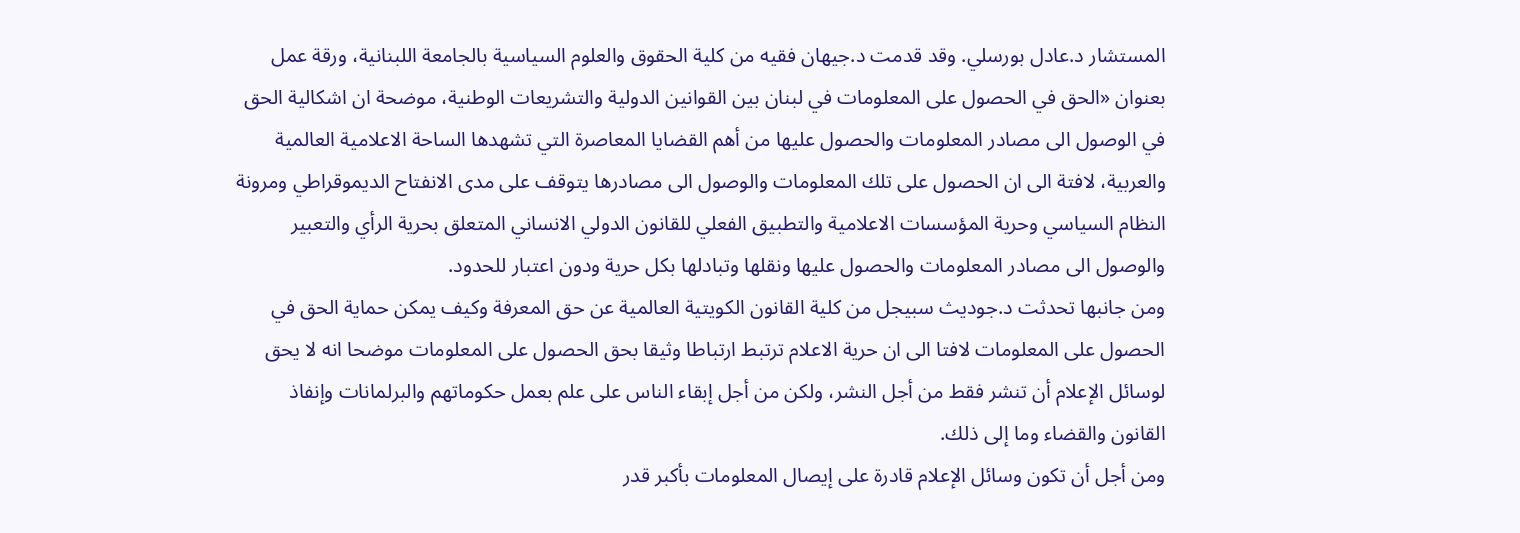المستشار د.عادل بورسلي. وقد قدمت د.جيهان فقيه من كلية الحقوق والعلوم السياسية بالجامعة اللبنانية، ورقة عمل بعنوان «الحق في الحصول على المعلومات في لبنان بين القوانين الدولية والتشريعات الوطنية، موضحة ان اشكالية الحق في الوصول الى مصادر المعلومات والحصول عليها من أهم القضايا المعاصرة التي تشهدها الساحة الاعلامية العالمية والعربية، لافتة الى ان الحصول على تلك المعلومات والوصول الى مصادرها يتوقف على مدى الانفتاح الديموقراطي ومرونة النظام السياسي وحرية المؤسسات الاعلامية والتطبيق الفعلي للقانون الدولي الانساني المتعلق بحرية الرأي والتعبير والوصول الى مصادر المعلومات والحصول عليها ونقلها وتبادلها بكل حرية ودون اعتبار للحدود.
ومن جانبها تحدثت د.جوديث سبيجل من كلية القانون الكويتية العالمية عن حق المعرفة وكيف يمكن حماية الحق في الحصول على المعلومات لافتا الى ان حرية الاعلام ترتبط ارتباطا وثيقا بحق الحصول على المعلومات موضحا انه لا يحق لوسائل الإعلام أن تنشر فقط من أجل النشر، ولكن من أجل إبقاء الناس على علم بعمل حكوماتهم والبرلمانات وإنفاذ القانون والقضاء وما إلى ذلك.
ومن أجل أن تكون وسائل الإعلام قادرة على إيصال المعلومات بأكبر قدر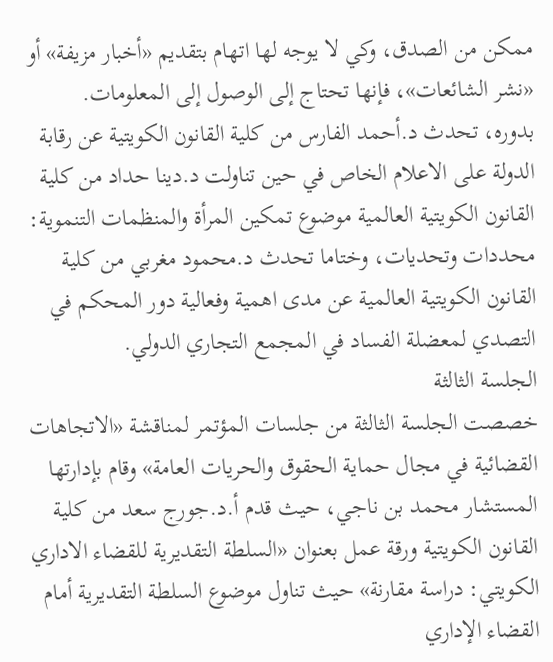ممكن من الصدق، وكي لا يوجه لها اتهام بتقديم «أخبار مزيفة» أو «نشر الشائعات»، فإنها تحتاج إلى الوصول إلى المعلومات.
بدوره، تحدث د.أحمد الفارس من كلية القانون الكويتية عن رقابة الدولة على الاعلام الخاص في حين تناولت د.دينا حداد من كلية القانون الكويتية العالمية موضوع تمكين المرأة والمنظمات التنموية: محددات وتحديات، وختاما تحدث د.محمود مغربي من كلية القانون الكويتية العالمية عن مدى اهمية وفعالية دور المحكم في التصدي لمعضلة الفساد في المجمع التجاري الدولي.
الجلسة الثالثة
خصصت الجلسة الثالثة من جلسات المؤتمر لمناقشة «الاتجاهات القضائية في مجال حماية الحقوق والحريات العامة» وقام بإدارتها المستشار محمد بن ناجي، حيث قدم أ.د.جورج سعد من كلية القانون الكويتية ورقة عمل بعنوان «السلطة التقديرية للقضاء الاداري الكويتي: دراسة مقارنة» حيث تناول موضوع السلطة التقديرية أمام القضاء الإداري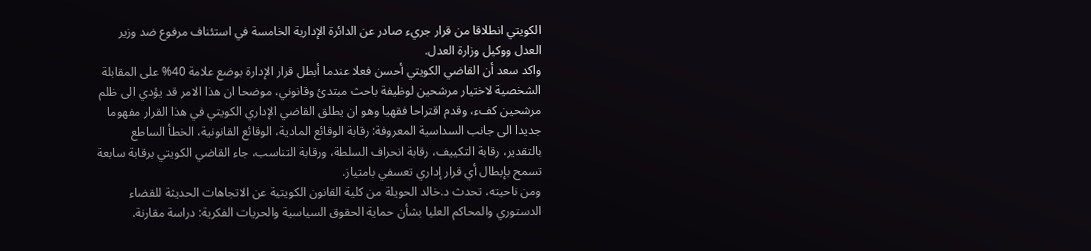الكويتي انطلاقا من قرار جريء صادر عن الدائرة الإدارية الخامسة في استئناف مرفوع ضد وزير العدل ووكيل وزارة العدل.
واكد سعد أن القاضي الكويتي أحسن فعلا عندما أبطل قرار الإدارة بوضع علامة 40% على المقابلة الشخصية لاختيار مرشحين لوظيفة باحث مبتدئ وقانوني، موضحا ان هذا الامر قد يؤدي الى ظلم مرشحين كفء، وقدم اقتراحا فقهيا وهو ان يطلق القاضي الإداري الكويتي في هذا القرار مفهوما جديدا الى جانب السداسية المعروفة: رقابة الوقائع المادية، الوقائع القانونية، الخطأ الساطع بالتقدير، رقابة التكييف، رقابة انحراف السلطة، ورقابة التناسب، جاء القاضي الكويتي برقابة سابعة تسمح بإبطال أي قرار إداري تعسفي بامتياز.
ومن ناحيته، تحدث د.خالد الحويلة من كلية القانون الكويتية عن الاتجاهات الحديثة للقضاء الدستوري والمحاكم العليا بشأن حماية الحقوق السياسية والحريات الفكرية: دراسة مقارنة.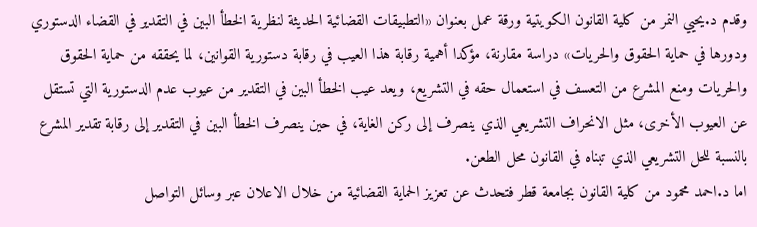وقدم د.يحيي النمر من كلية القانون الكويتية ورقة عمل بعنوان «التطبيقات القضائية الحديثة لنظرية الخطأ البين في التقدير في القضاء الدستوري ودورها في حماية الحقوق والحريات» دراسة مقارنة، مؤكدا أهمية رقابة هذا العيب في رقابة دستورية القوانين، لما يحققه من حماية الحقوق والحريات ومنع المشرع من التعسف في استعمال حقه في التشريع، ويعد عيب الخطأ البين في التقدير من عيوب عدم الدستورية التي تستقل عن العيوب الأخرى، مثل الانحراف التشريعي الذي ينصرف إلى ركن الغاية، في حين ينصرف الخطأ البين في التقدير إلى رقابة تقدير المشرع بالنسبة للحل التشريعي الذي تبناه في القانون محل الطعن.
اما د.احمد محمود من كلية القانون بجامعة قطر فتحدث عن تعزيز الحماية القضائية من خلال الاعلان عبر وسائل التواصل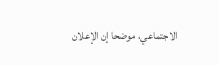الاجتماعي، موضحا إن الإعلان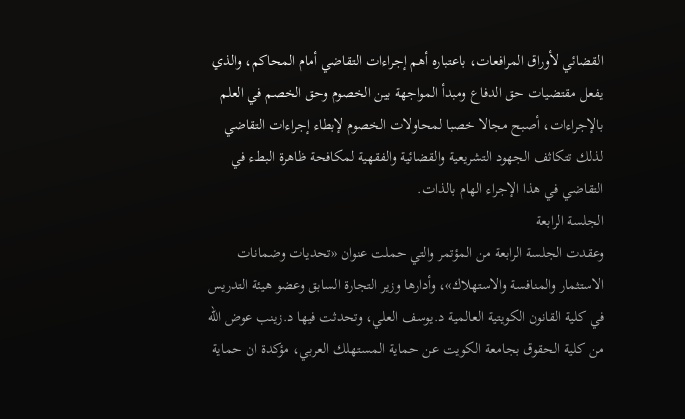القضائي لأوراق المرافعات، باعتباره أهم إجراءات التقاضي أمام المحاكم، والذي يفعل مقتضيات حق الدفاع ومبدأ المواجهة بين الخصوم وحق الخصم في العلم بالإجراءات، أصبح مجالا خصبا لمحاولات الخصوم لإبطاء إجراءات التقاضي لذلك تتكاثف الجهود التشريعية والقضائية والفقهية لمكافحة ظاهرة البطء في التقاضي في هذا الإجراء الهام بالذات.
الجلسة الرابعة
وعقدت الجلسة الرابعة من المؤتمر والتي حملت عنوان «تحديات وضمانات الاستثمار والمنافسة والاستهلاك»، وأدارها وزير التجارة السابق وعضو هيئة التدريس في كلية القانون الكويتية العالمية د.يوسف العلي، وتحدثت فيها د.زينب عوض الله من كلية الحقوق بجامعة الكويت عن حماية المستهلك العربي، مؤكدة ان حماية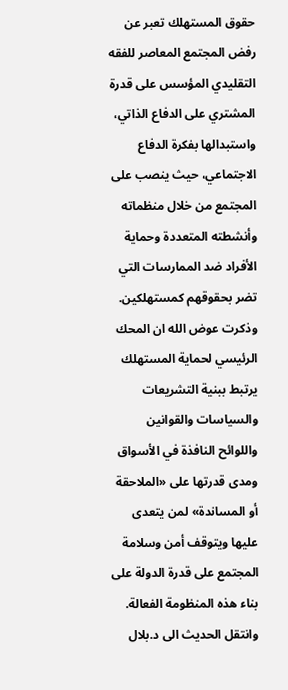حقوق المستهلك تعبر عن رفض المجتمع المعاصر للفقه التقليدي المؤسس على قدرة المشتري على الدفاع الذاتي، واستبدالها بفكرة الدفاع الاجتماعي، حيث ينصب على المجتمع من خلال منظماته وأنشطته المتعددة وحماية الأفراد ضد الممارسات التي تضر بحقوقهم كمستهلكين.
وذكرت عوض الله ان المحك الرئيسي لحماية المستهلك يرتبط ببنية التشريعات والسياسات والقوانين واللوائح النافذة في الأسواق ومدى قدرتها على «الملاحقة أو المساندة» لمن يتعدى عليها ويتوقف أمن وسلامة المجتمع على قدرة الدولة على بناء هذه المنظومة الفعالة.
وانتقل الحديث الى د.بلال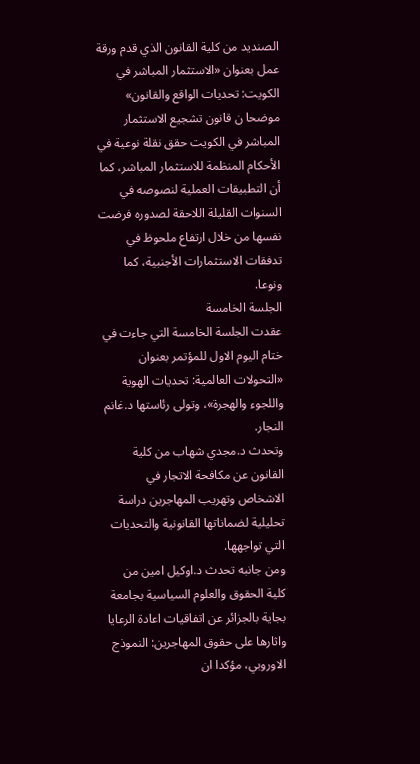الصنديد من كلية القانون الذي قدم ورقة عمل بعنوان «الاستثمار المباشر في الكويت: تحديات الواقع والقانون» موضحا ن قانون تشجيع الاستثمار المباشر في الكويت حقق نقلة نوعية في الأحكام المنظمة للاستثمار المباشر، كما أن التطبيقات العملية لنصوصه في السنوات القليلة اللاحقة لصدوره فرضت نفسها من خلال ارتفاع ملحوظ في تدفقات الاستثمارات الأجنبية، كما ونوعا.
الجلسة الخامسة
عقدت الجلسة الخامسة التي جاءت في ختام اليوم الاول للمؤتمر بعنوان «التحولات العالمية: تحديات الهوية واللجوء والهجرة»، وتولى رئاستها د.غانم النجار.
وتحدث د.مجدي شهاب من كلية القانون عن مكافحة الاتجار في الاشخاص وتهريب المهاجرين دراسة تحليلية لضماناتها القانونية والتحديات التي تواجهها.
ومن جانبه تحدث د.اوكيل امين من كلية الحقوق والعلوم السياسية بجامعة بجاية بالجزائر عن اتفاقيات اعادة الرعايا واثارها على حقوق المهاجرين: النموذج الاوروبي، مؤكدا ان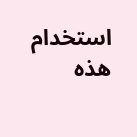استخدام هذه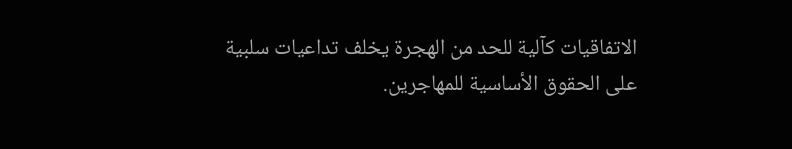الاتفاقيات كآلية للحد من الهجرة يخلف تداعيات سلبية على الحقوق الأساسية للمهاجرين.